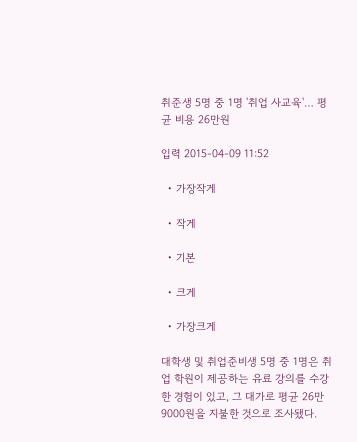취준생 5명 중 1명 '취업 사교육'… 평균 비용 26만원

입력 2015-04-09 11:52

  • 가장작게

  • 작게

  • 기본

  • 크게

  • 가장크게

대학생 및 취업준비생 5명 중 1명은 취업 학원이 제공하는 유료 강의를 수강한 경험이 있고, 그 대가로 평균 26만 9000원을 지불한 것으로 조사됐다.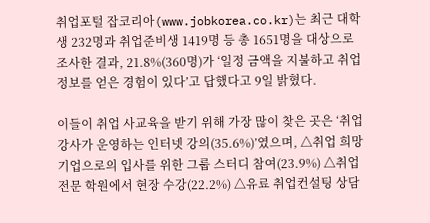취업포털 잡코리아(www.jobkorea.co.kr)는 최근 대학생 232명과 취업준비생 1419명 등 총 1651명을 대상으로 조사한 결과, 21.8%(360명)가 ‘일정 금액을 지불하고 취업 정보를 얻은 경험이 있다’고 답했다고 9일 밝혔다.

이들이 취업 사교육을 받기 위해 가장 많이 찾은 곳은 ‘취업 강사가 운영하는 인터넷 강의(35.6%)’였으며, △취업 희망 기업으로의 입사를 위한 그룹 스터디 참여(23.9%) △취업전문 학원에서 현장 수강(22.2%) △유료 취업컨설팅 상담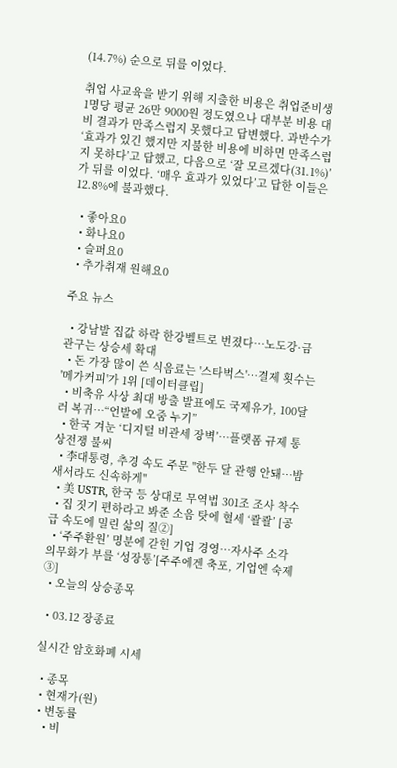(14.7%) 순으로 뒤를 이었다.

취업 사교육을 받기 위해 지출한 비용은 취업준비생 1명당 평균 26만 9000원 정도였으나 대부분 비용 대비 결과가 만족스럽지 못했다고 답변했다. 과반수가 ‘효과가 있긴 했지만 지불한 비용에 비하면 만족스럽지 못하다’고 답했고, 다음으로 ‘잘 모르겠다(31.1%)’가 뒤를 이었다. ‘매우 효과가 있었다’고 답한 이들은 12.8%에 불과했다.

  • 좋아요0
  • 화나요0
  • 슬퍼요0
  • 추가취재 원해요0

주요 뉴스

  • 강남발 집값 하락 한강벨트로 번졌다⋯노도강·금관구는 상승세 확대
  • 돈 가장 많이 쓴 식음료는 '스타벅스'…결제 횟수는 '메가커피'가 1위 [데이터클립]
  • 비축유 사상 최대 방출 발표에도 국제유가, 100달러 복귀⋯“언발에 오줌 누기”
  • 한국 겨눈 ‘디지털 비관세 장벽’…플랫폼 규제 통상전쟁 불씨
  • 李대통령, 추경 속도 주문 "한두 달 관행 안돼…밤 새서라도 신속하게"
  • 美 USTR, 한국 등 상대로 무역법 301조 조사 착수
  • 집 짓기 편하라고 봐준 소음 탓에 혈세 ‘콸콸’ [공급 속도에 밀린 삶의 질②]
  • ‘주주환원’ 명분에 갇힌 기업 경영…자사주 소각 의무화가 부를 ‘성장통’[주주에겐 축포, 기업엔 숙제③]
  • 오늘의 상승종목

  • 03.12 장종료

실시간 암호화폐 시세

  • 종목
  • 현재가(원)
  • 변동률
    • 비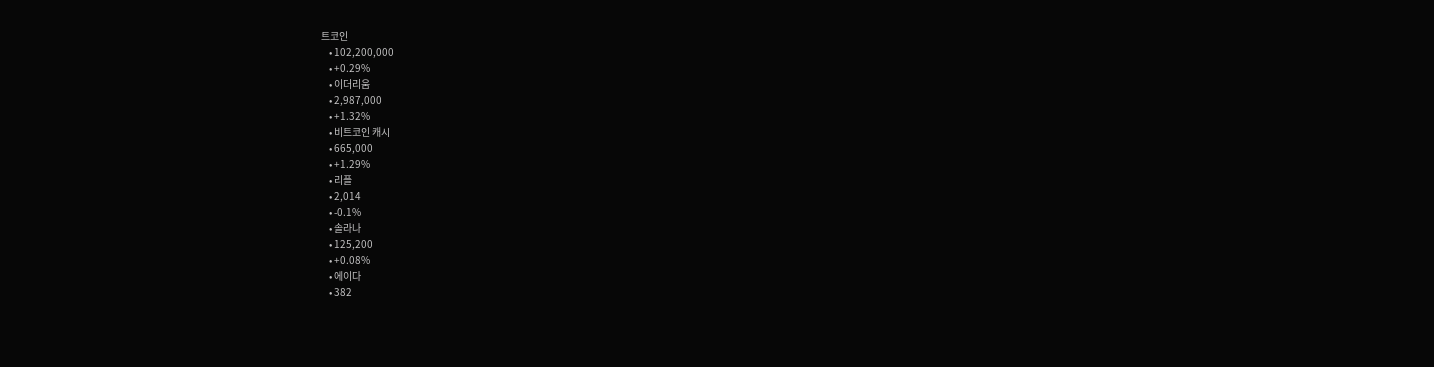트코인
    • 102,200,000
    • +0.29%
    • 이더리움
    • 2,987,000
    • +1.32%
    • 비트코인 캐시
    • 665,000
    • +1.29%
    • 리플
    • 2,014
    • -0.1%
    • 솔라나
    • 125,200
    • +0.08%
    • 에이다
    • 382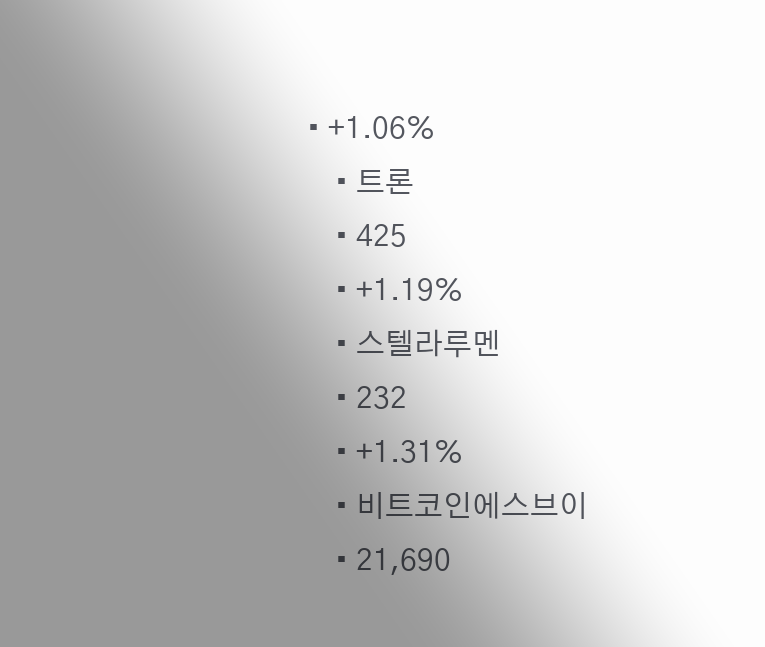• +1.06%
    • 트론
    • 425
    • +1.19%
    • 스텔라루멘
    • 232
    • +1.31%
    • 비트코인에스브이
    • 21,690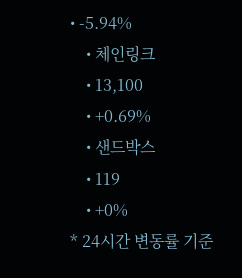• -5.94%
    • 체인링크
    • 13,100
    • +0.69%
    • 샌드박스
    • 119
    • +0%
* 24시간 변동률 기준